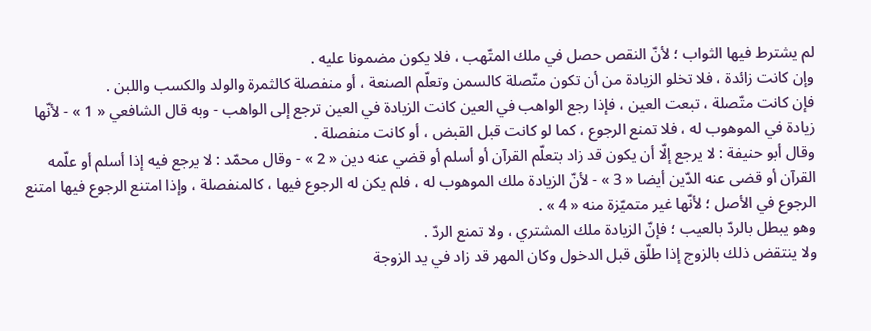لم يشترط فيها الثواب ؛ لأنّ النقص حصل في ملك المتّهب ، فلا يكون مضمونا عليه .
وإن كانت زائدة ، فلا تخلو الزيادة من أن تكون متّصلة كالسمن وتعلّم الصنعة ، أو منفصلة كالثمرة والولد والكسب واللبن .
فإن كانت متّصلة ، تبعت العين ، فإذا رجع الواهب في العين كانت الزيادة في العين ترجع إلى الواهب - وبه قال الشافعي « 1 » - لأنّها زيادة في الموهوب له ، فلا تمنع الرجوع ، كما لو كانت قبل القبض ، أو كانت منفصلة .
وقال أبو حنيفة : لا يرجع إلّا أن يكون قد زاد بتعلّم القرآن أو أسلم أو قضي عنه دين « 2 » - وقال محمّد : لا يرجع فيه إذا أسلم أو علّمه القرآن أو قضى عنه الدّين أيضا « 3 » - لأنّ الزيادة ملك الموهوب له ، فلم يكن له الرجوع فيها ، كالمنفصلة ، وإذا امتنع الرجوع فيها امتنع الرجوع في الأصل ؛ لأنّها غير متميّزة منه « 4 » .
وهو يبطل بالردّ بالعيب ؛ فإنّ الزيادة ملك المشتري ، ولا تمنع الردّ .
ولا ينتقض ذلك بالزوج إذا طلّق قبل الدخول وكان المهر قد زاد في يد الزوجة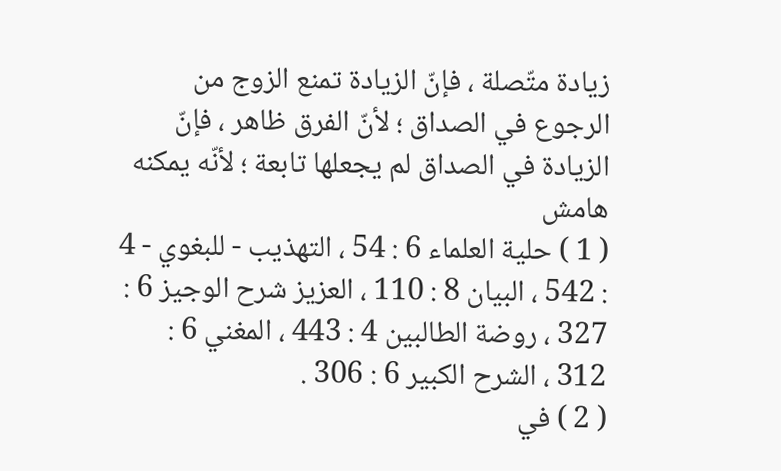زيادة متّصلة ، فإنّ الزيادة تمنع الزوج من الرجوع في الصداق ؛ لأنّ الفرق ظاهر ، فإنّ الزيادة في الصداق لم يجعلها تابعة ؛ لأنّه يمكنه
هامش
( 1 ) حلية العلماء 6 : 54 ، التهذيب - للبغوي - 4 : 542 ، البيان 8 : 110 ، العزيز شرح الوجيز 6 : 327 ، روضة الطالبين 4 : 443 ، المغني 6 : 312 ، الشرح الكبير 6 : 306 .
( 2 ) في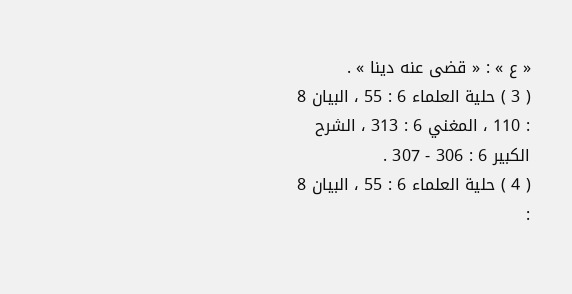« ع » : « قضى عنه دينا » .
( 3 ) حلية العلماء 6 : 55 ، البيان 8 : 110 ، المغني 6 : 313 ، الشرح الكبير 6 : 306 - 307 .
( 4 ) حلية العلماء 6 : 55 ، البيان 8 :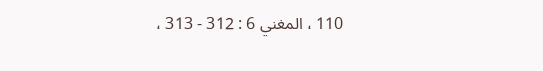110 ، المغني 6 : 312 - 313 ،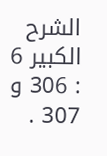الشرح الكبير 6 : 306 و 307 .